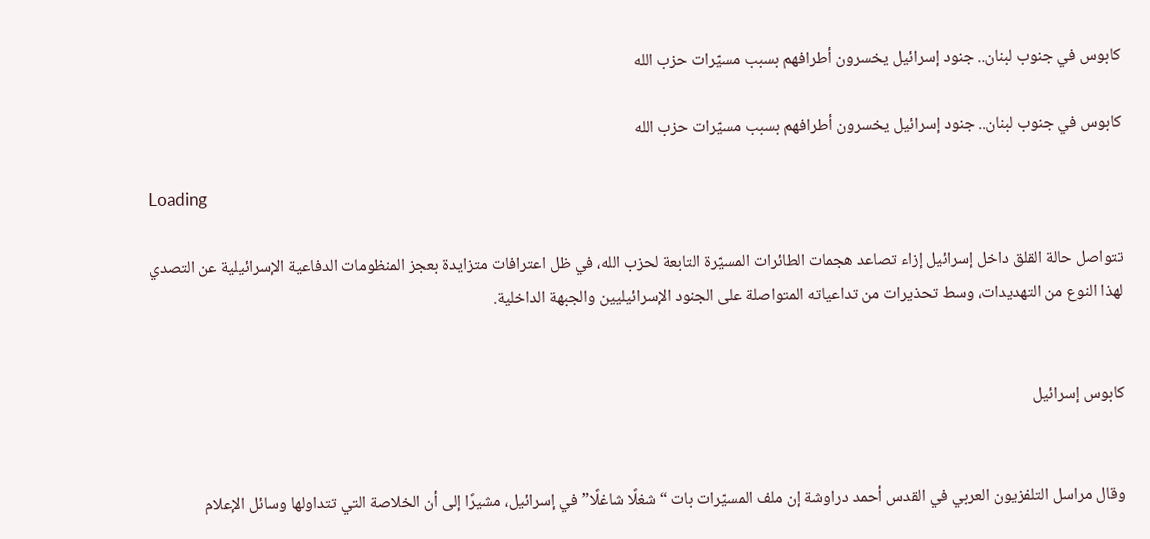كابوس في جنوب لبنان.. جنود إسرائيل يخسرون أطرافهم بسبب مسيّرات حزب الله

كابوس في جنوب لبنان.. جنود إسرائيل يخسرون أطرافهم بسبب مسيّرات حزب الله

Loading

تتواصل حالة القلق داخل إسرائيل إزاء تصاعد هجمات الطائرات المسيّرة التابعة لحزب الله، في ظل اعترافات متزايدة بعجز المنظومات الدفاعية الإسرائيلية عن التصدي لهذا النوع من التهديدات، وسط تحذيرات من تداعياته المتواصلة على الجنود الإسرائيليين والجبهة الداخلية.


كابوس إسرائيل


وقال مراسل التلفزيون العربي في القدس أحمد دراوشة إن ملف المسيّرات بات “شغلًا شاغلًا” في إسرائيل، مشيرًا إلى أن الخلاصة التي تتداولها وسائل الإعلام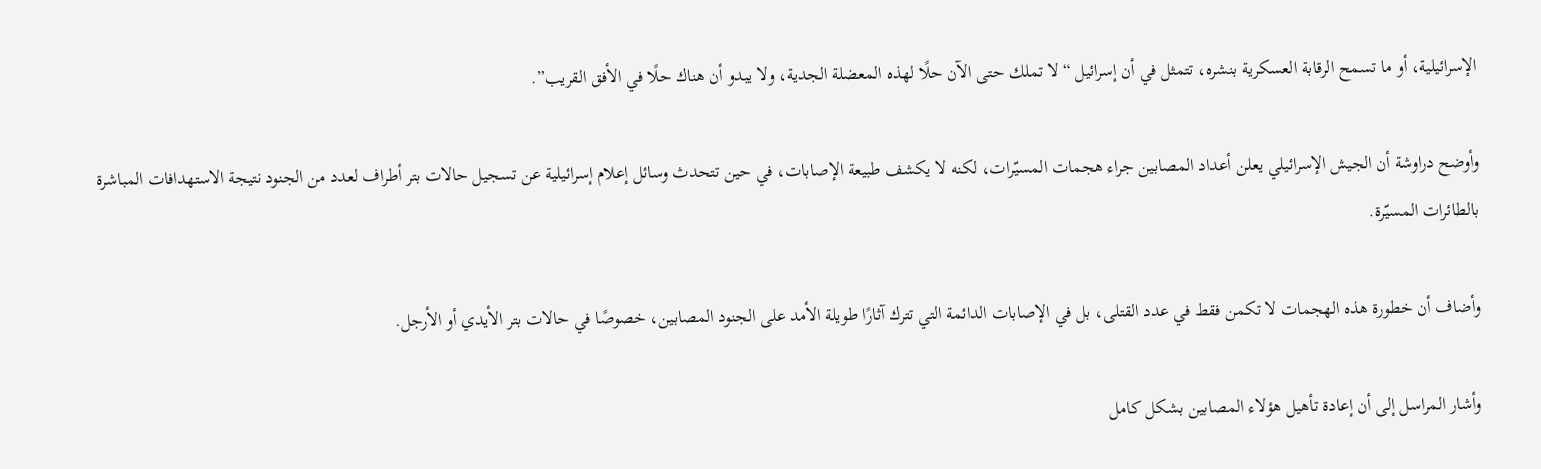الإسرائيلية، أو ما تسمح الرقابة العسكرية بنشره، تتمثل في أن إسرائيل “لا تملك حتى الآن حلًا لهذه المعضلة الجدية، ولا يبدو أن هناك حلًا في الأفق القريب”.

وأوضح دراوشة أن الجيش الإسرائيلي يعلن أعداد المصابين جراء هجمات المسيّرات، لكنه لا يكشف طبيعة الإصابات، في حين تتحدث وسائل إعلام إسرائيلية عن تسجيل حالات بتر أطراف لعدد من الجنود نتيجة الاستهدافات المباشرة بالطائرات المسيّرة.

وأضاف أن خطورة هذه الهجمات لا تكمن فقط في عدد القتلى، بل في الإصابات الدائمة التي تترك آثارًا طويلة الأمد على الجنود المصابين، خصوصًا في حالات بتر الأيدي أو الأرجل.

وأشار المراسل إلى أن إعادة تأهيل هؤلاء المصابين بشكل كامل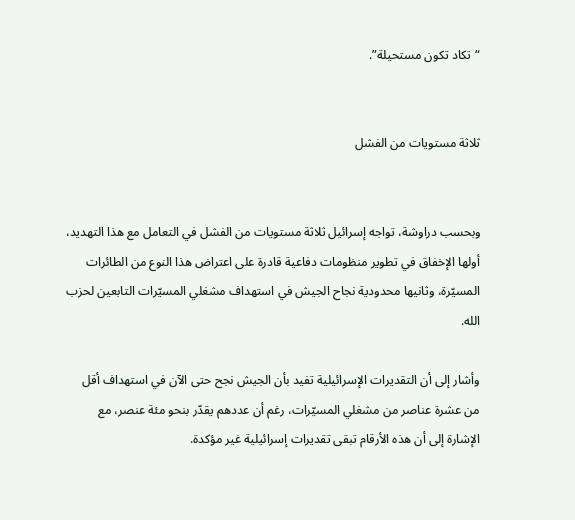“تكاد تكون مستحيلة”.


ثلاثة مستويات من الفشل


وبحسب دراوشة، تواجه إسرائيل ثلاثة مستويات من الفشل في التعامل مع هذا التهديد، أولها الإخفاق في تطوير منظومات دفاعية قادرة على اعتراض هذا النوع من الطائرات المسيّرة، وثانيها محدودية نجاح الجيش في استهداف مشغلي المسيّرات التابعين لحزب الله.

وأشار إلى أن التقديرات الإسرائيلية تفيد بأن الجيش نجح حتى الآن في استهداف أقل من عشرة عناصر من مشغلي المسيّرات، رغم أن عددهم يقدّر بنحو مئة عنصر، مع الإشارة إلى أن هذه الأرقام تبقى تقديرات إسرائيلية غير مؤكدة.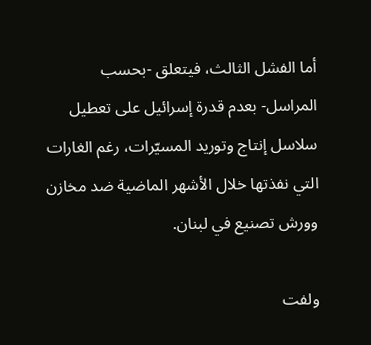أما الفشل الثالث، فيتعلق -بحسب المراسل- بعدم قدرة إسرائيل على تعطيل سلاسل إنتاج وتوريد المسيّرات، رغم الغارات التي نفذتها خلال الأشهر الماضية ضد مخازن وورش تصنيع في لبنان.

ولفت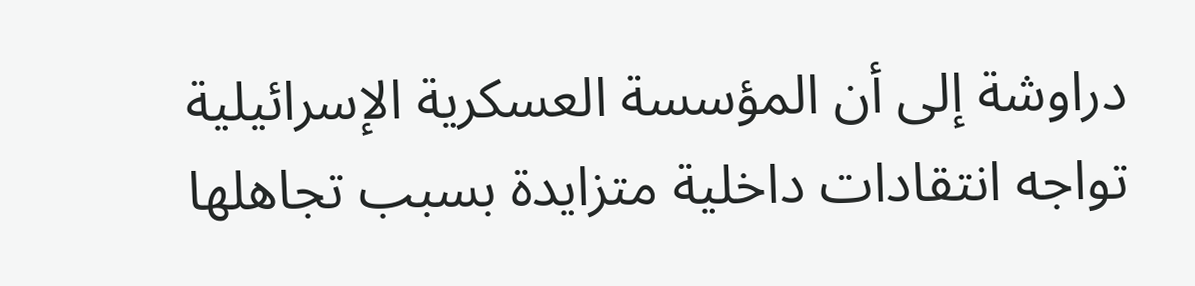دراوشة إلى أن المؤسسة العسكرية الإسرائيلية تواجه انتقادات داخلية متزايدة بسبب تجاهلها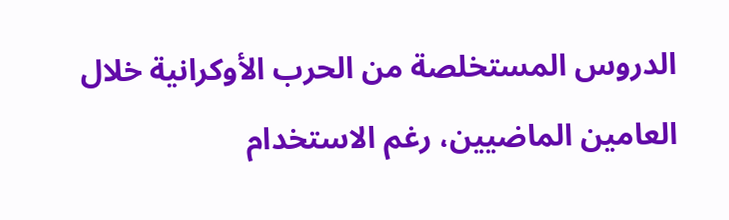الدروس المستخلصة من الحرب الأوكرانية خلال العامين الماضيين، رغم الاستخدام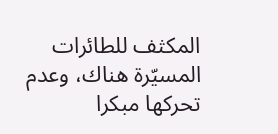المكثف للطائرات المسيّرة هناك، وعدم تحركها مبكرا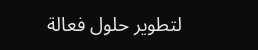لتطوير حلول فعالة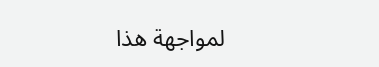لمواجهة هذا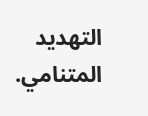التهديد المتنامي.